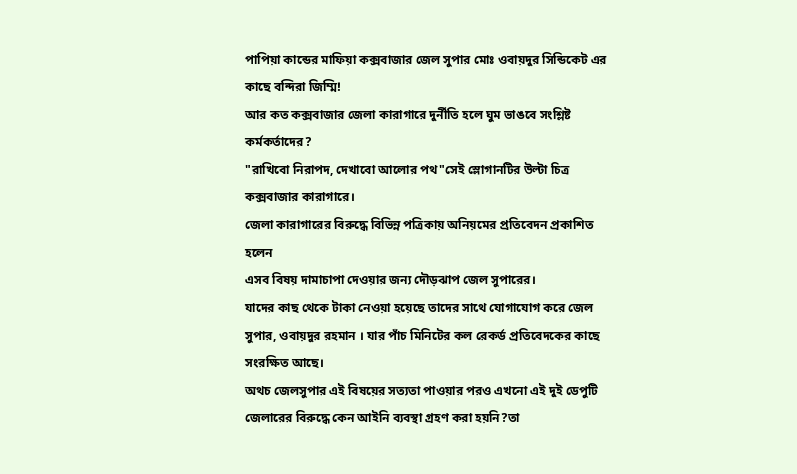পাপিয়া কান্ডের মাফিয়া কক্সবাজার জেল সুপার মোঃ ওবায়দুর সিন্ডিকেট এর কাছে বন্দিরা জিম্মি!
আর কত কক্সবাজার জেলা কারাগারে দুর্নীতি হলে ঘুম ভাঙবে সংশ্লিষ্ট কর্মকর্তাদের?
"রাখিবো নিরাপদ, দেখাবো আলোর পথ"সেই স্লোগানটির উল্টা চিত্র কক্সবাজার কারাগারে।
জেলা কারাগারের বিরুদ্ধে বিভিন্ন পত্রিকায় অনিয়মের প্রতিবেদন প্রকাশিত হলেন
এসব বিষয় দামাচাপা দেওয়ার জন্য দৌড়ঝাপ জেল সুপারের।
যাদের কাছ থেকে টাকা নেওয়া হয়েছে তাদের সাথে যোগাযোগ করে জেল সুপার, ওবায়দুর রহমান । যার পাঁচ মিনিটের কল রেকর্ড প্রতিবেদকের কাছে সংরক্ষিত আছে।
অথচ জেলসুপার এই বিষয়ের সত্যতা পাওয়ার পরও এখনো এই দুই ডেপুটি জেলারের বিরুদ্ধে কেন আইনি ব্যবস্থা গ্রহণ করা হয়নি?তা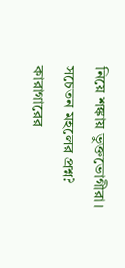নিয়ে শঙ্কায় ভুক্তভোগীরা। সচেতন মহলের প্রশ্ন? কারাগারের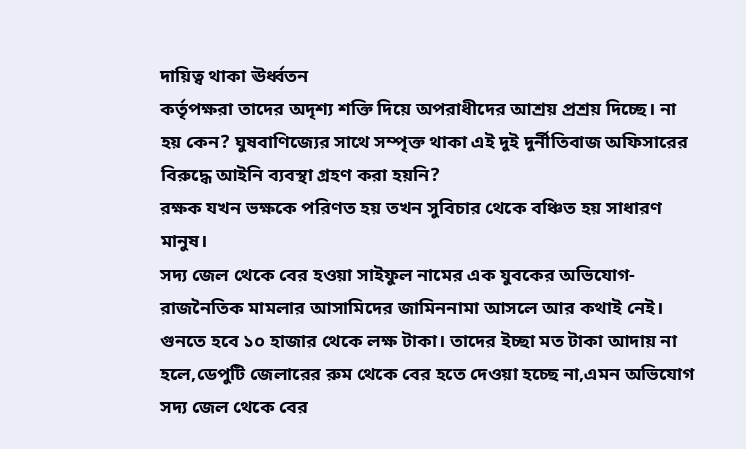দায়িত্ব থাকা ঊর্ধ্বতন
কর্তৃপক্ষরা তাদের অদৃশ্য শক্তি দিয়ে অপরাধীদের আশ্রয় প্রশ্রয় দিচ্ছে। না হয় কেন? ঘুষবাণিজ্যের সাথে সম্পৃক্ত থাকা এই দুই দুর্নীতিবাজ অফিসারের বিরুদ্ধে আইনি ব্যবস্থা গ্রহণ করা হয়নি?
রক্ষক যখন ভক্ষকে পরিণত হয় তখন সুবিচার থেকে বঞ্চিত হয় সাধারণ মানুষ।
সদ্য জেল থেকে বের হওয়া সাইফুল নামের এক যুবকের অভিযোগ- রাজনৈতিক মামলার আসামিদের জামিননামা আসলে আর কথাই নেই। গুনতে হবে ১০ হাজার থেকে লক্ষ টাকা। তাদের ইচ্ছা মত টাকা আদায় না হলে,ডেপুটি জেলারের রুম থেকে বের হতে দেওয়া হচ্ছে না,এমন অভিযোগ সদ্য জেল থেকে বের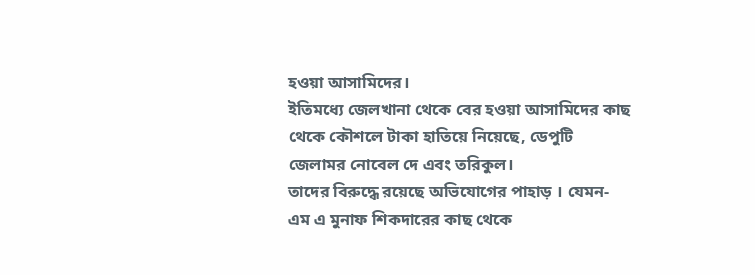হওয়া আসামিদের।
ইতিমধ্যে জেলখানা থেকে বের হওয়া আসামিদের কাছ থেকে কৌশলে টাকা হাতিয়ে নিয়েছে, ডেপুটি জেলামর নোবেল দে এবং তরিকুল।
তাদের বিরুদ্ধে রয়েছে অভিযোগের পাহাড় । যেমন- এম এ মুনাফ শিকদারের কাছ থেকে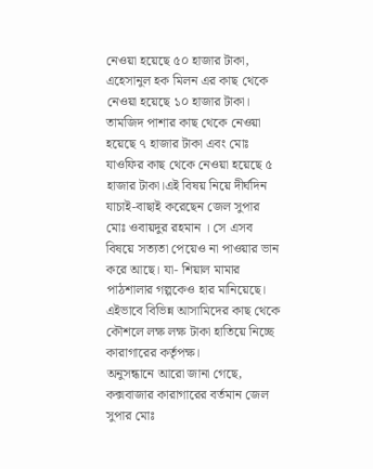নেওয়া হয়েছে ৫০ হাজার টাকা,
এহেসানুল হক মিলন এর কাছ থেকে নেওয়া হয়েছে ১০ হাজার টাকা।
তামজিদ পাশার কাছ থেকে নেওয়া হয়েছে ৭ হাজার টাকা এবং মোঃ যাওফির কাছ থেকে নেওয়া হয়েছে ৫ হাজার টাকা।এই বিষয় নিয়ে দীর্ঘদিন যাচাই-বাছাই করেছেন জেল সুপার মোঃ ওবায়দুর রহমান । সে এসব বিষয়ে সত্যতা পেয়েও না পাওয়ার ভান করে আছে। যা- শিয়াল মামার পাঠশালার গল্পকেও হার মানিয়েছে।
এইভাবে বিভিন্ন আসামিদের কাছ থেকে কৌশলে লক্ষ লক্ষ টাকা হাতিয়ে নিচ্ছে কারাগারের কর্তৃপক্ষ।
অনুসন্ধানে আরো জানা গেছে,
কক্সবাজার কারাগারের বর্তমান জেল সুপার মোঃ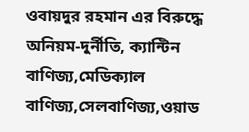ওবায়দুর রহমান এর বিরুদ্ধে
অনিয়ম-দুর্নীতি, ক্যান্টিন বাণিজ্য,মেডিক্যাল বাণিজ্য,সেলবাণিজ্য,ওয়াড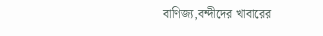বাণিজ্য,বন্দীদের খাবারের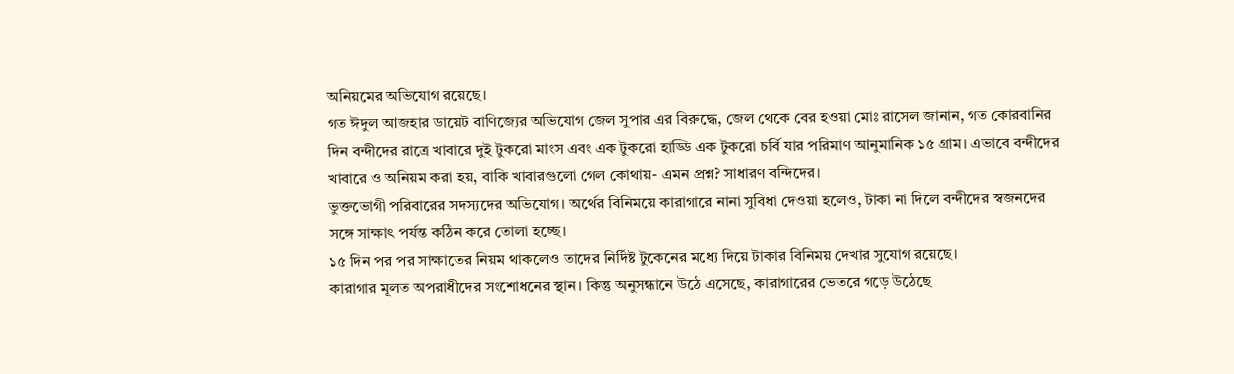অনিয়মের অভিযোগ রয়েছে।
গত ঈদুল আজহার ডায়েট বাণিজ্যের অভিযোগ জেল সুপার এর বিরুদ্ধে, জেল থেকে বের হওয়া মোঃ রাসেল জানান, গত কোরবানির দিন বন্দীদের রাত্রে খাবারে দুই টুকরো মাংস এবং এক টুকরো হাড্ডি এক টুকরো চর্বি যার পরিমাণ আনুমানিক ১৫ গ্রাম। এভাবে বন্দীদের খাবারে ও অনিয়ম করা হয়, বাকি খাবারগুলো গেল কোথায়- এমন প্রশ্ন? সাধারণ বন্দিদের।
ভুক্তভোগী পরিবারের সদস্যদের অভিযোগ। অর্থের বিনিময়ে কারাগারে নানা সুবিধা দেওয়া হলেও, টাকা না দিলে বন্দীদের স্বজনদের সঙ্গে সাক্ষাৎ পর্যন্ত কঠিন করে তোলা হচ্ছে।
১৫ দিন পর পর সাক্ষাতের নিয়ম থাকলেও তাদের নির্দিষ্ট টুকেনের মধ্যে দিয়ে টাকার বিনিময় দেখার সুযোগ রয়েছে।
কারাগার মূলত অপরাধীদের সংশোধনের স্থান। কিন্তু অনুসন্ধানে উঠে এসেছে, কারাগারের ভেতরে গড়ে উঠেছে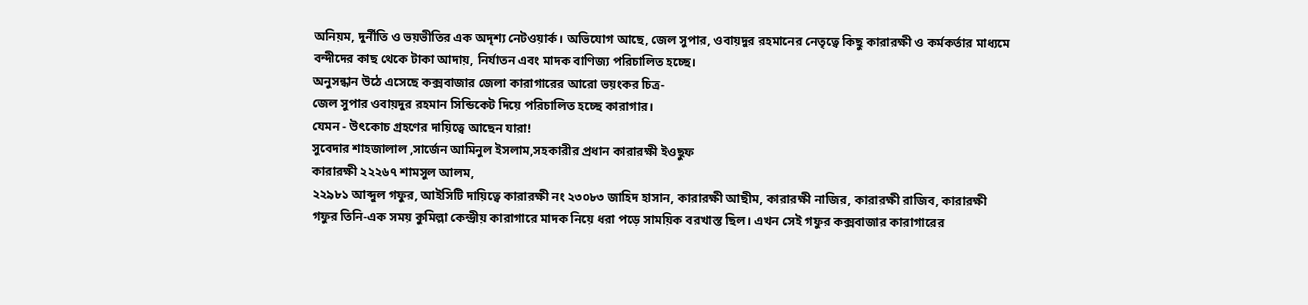অনিয়ম, দুর্নীতি ও ভয়ভীতির এক অদৃশ্য নেটওয়ার্ক। অভিযোগ আছে, জেল সুপার, ওবায়দুর রহমানের নেতৃত্বে কিছু কারারক্ষী ও কর্মকর্তার মাধ্যমে বন্দীদের কাছ থেকে টাকা আদায়, নির্যাতন এবং মাদক বাণিজ্য পরিচালিত হচ্ছে।
অনুসন্ধান উঠে এসেছে কক্সবাজার জেলা কারাগারের আরো ভয়ংকর চিত্র-
জেল সুপার ওবায়দুর রহমান সিন্ডিকেট দিয়ে পরিচালিত হচ্ছে কারাগার।
যেমন - উৎকোচ গ্রহণের দায়িত্বে আছেন যারা!
সুবেদার শাহজালাল ,সার্জেন আমিনুল ইসলাম,সহকারীর প্রধান কারারক্ষী ইওছুফ
কারারক্ষী ২২২৬৭ শামসুল আলম,
২২৯৮১ আব্দুল গফুর, আইসিটি দায়িত্বে কারারক্ষী নং ২৩০৮৩ জাহিদ হাসান, কারারক্ষী আছীম, কারারক্ষী নাজির, কারারক্ষী রাজিব, কারারক্ষী গফুর তিনি-এক সময় কুমিল্লা কেন্দ্রীয় কারাগারে মাদক নিয়ে ধরা পড়ে সাময়িক বরখাস্ত ছিল। এখন সেই গফুর কক্সবাজার কারাগারের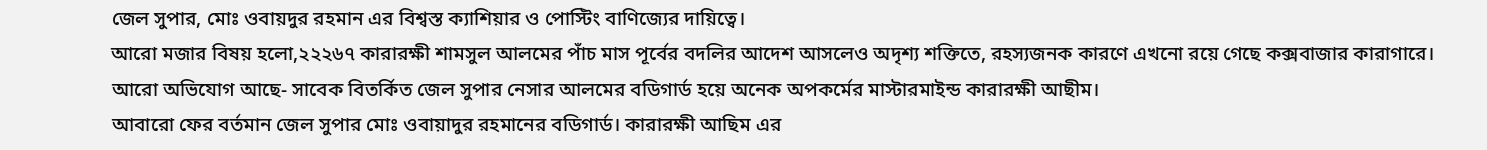জেল সুপার, মোঃ ওবায়দুর রহমান এর বিশ্বস্ত ক্যাশিয়ার ও পোস্টিং বাণিজ্যের দায়িত্বে।
আরো মজার বিষয় হলো,২২২৬৭ কারারক্ষী শামসুল আলমের পাঁচ মাস পূর্বের বদলির আদেশ আসলেও অদৃশ্য শক্তিতে, রহস্যজনক কারণে এখনো রয়ে গেছে কক্সবাজার কারাগারে। আরো অভিযোগ আছে- সাবেক বিতর্কিত জেল সুপার নেসার আলমের বডিগার্ড হয়ে অনেক অপকর্মের মাস্টারমাইন্ড কারারক্ষী আছীম।
আবারো ফের বর্তমান জেল সুপার মোঃ ওবায়াদুর রহমানের বডিগার্ড। কারারক্ষী আছিম এর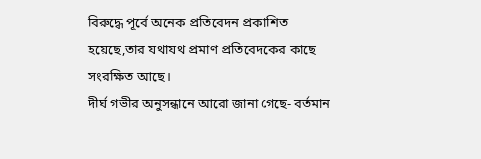বিরুদ্ধে পূর্বে অনেক প্রতিবেদন প্রকাশিত হয়েছে,তার যথাযথ প্রমাণ প্রতিবেদকের কাছে সংরক্ষিত আছে।
দীর্ঘ গভীর অনুসন্ধানে আরো জানা গেছে- বর্তমান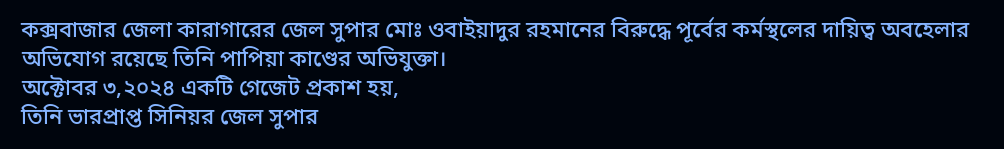কক্সবাজার জেলা কারাগারের জেল সুপার মোঃ ওবাইয়াদুর রহমানের বিরুদ্ধে পূর্বের কর্মস্থলের দায়িত্ব অবহেলার অভিযোগ রয়েছে তিনি পাপিয়া কাণ্ডের অভিযুক্তা।
অক্টোবর ৩,২০২৪ একটি গেজেট প্রকাশ হয়,
তিনি ভারপ্রাপ্ত সিনিয়র জেল সুপার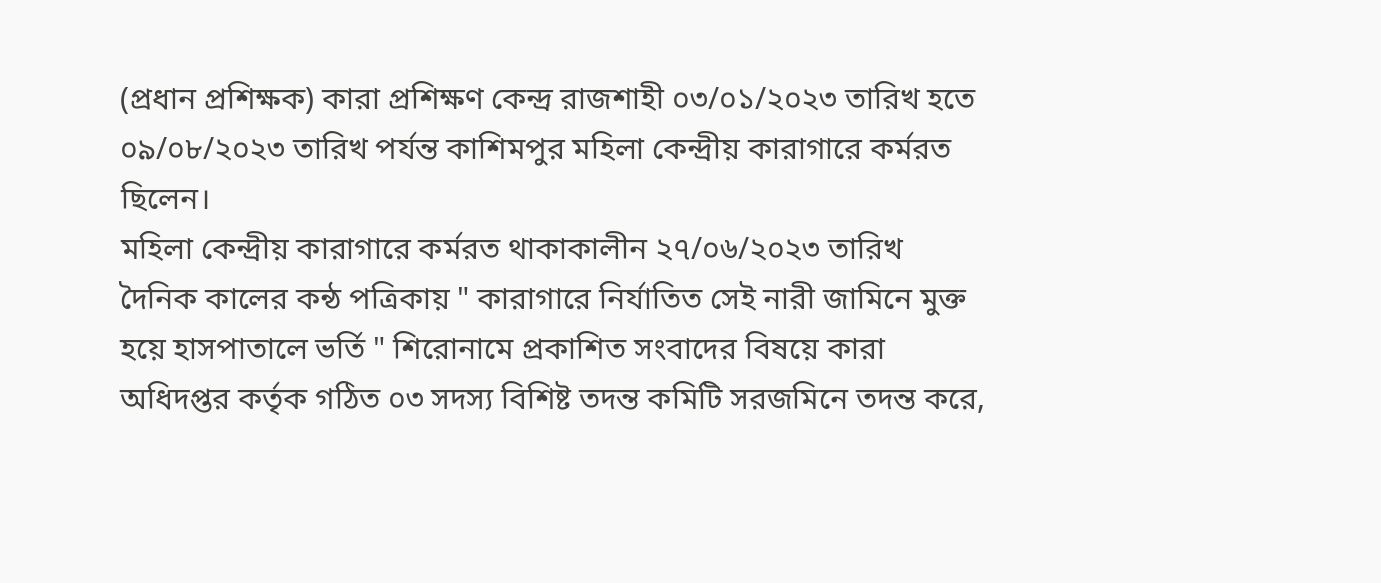(প্রধান প্রশিক্ষক) কারা প্রশিক্ষণ কেন্দ্র রাজশাহী ০৩/০১/২০২৩ তারিখ হতে ০৯/০৮/২০২৩ তারিখ পর্যন্ত কাশিমপুর মহিলা কেন্দ্রীয় কারাগারে কর্মরত ছিলেন।
মহিলা কেন্দ্রীয় কারাগারে কর্মরত থাকাকালীন ২৭/০৬/২০২৩ তারিখ দৈনিক কালের কন্ঠ পত্রিকায় " কারাগারে নির্যাতিত সেই নারী জামিনে মুক্ত হয়ে হাসপাতালে ভর্তি " শিরোনামে প্রকাশিত সংবাদের বিষয়ে কারা অধিদপ্তর কর্তৃক গঠিত ০৩ সদস্য বিশিষ্ট তদন্ত কমিটি সরজমিনে তদন্ত করে,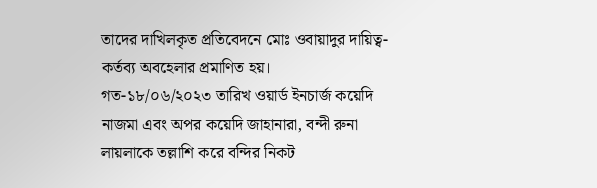তাদের দাখিলকৃত প্রতিবেদনে মোঃ ওবায়াদুর দায়িত্ব-কর্তব্য অবহেলার প্রমাণিত হয়।
গত-১৮/০৬/২০২৩ তারিখ ওয়ার্ড ইনচার্জ কয়েদি নাজমা এবং অপর কয়েদি জাহানারা, বন্দী রুনা লায়লাকে তল্লাশি করে বন্দির নিকট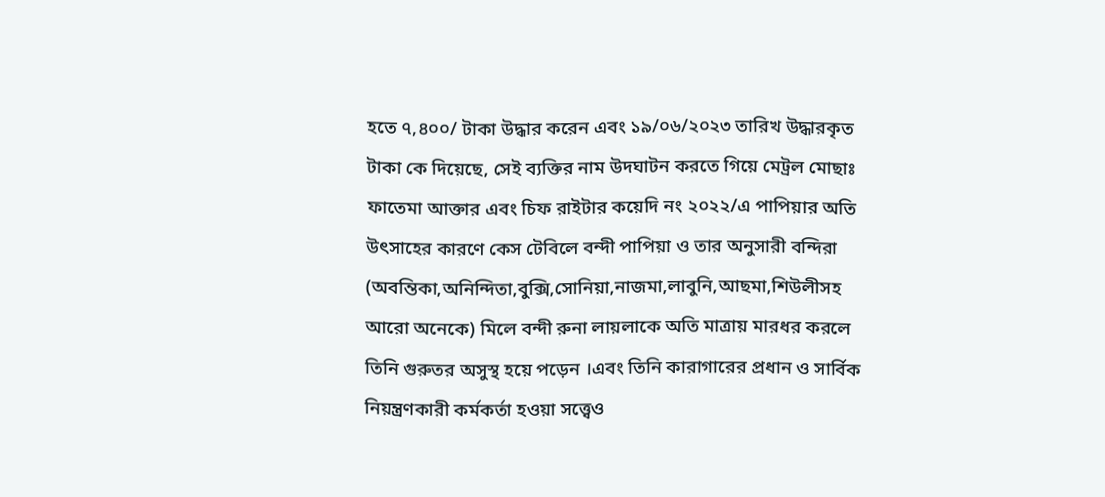হতে ৭,৪০০/ টাকা উদ্ধার করেন এবং ১৯/০৬/২০২৩ তারিখ উদ্ধারকৃত টাকা কে দিয়েছে, সেই ব্যক্তির নাম উদঘাটন করতে গিয়ে মেট্রল মোছাঃ ফাতেমা আক্তার এবং চিফ রাইটার কয়েদি নং ২০২২/এ পাপিয়ার অতি উৎসাহের কারণে কেস টেবিলে বন্দী পাপিয়া ও তার অনুসারী বন্দিরা (অবন্তিকা,অনিন্দিতা,বুক্সি,সোনিয়া,নাজমা,লাবুনি,আছমা,শিউলীসহ আরো অনেকে) মিলে বন্দী রুনা লায়লাকে অতি মাত্রায় মারধর করলে তিনি গুরুতর অসুস্থ হয়ে পড়েন ।এবং তিনি কারাগারের প্রধান ও সার্বিক নিয়ন্ত্রণকারী কর্মকর্তা হওয়া সত্ত্বেও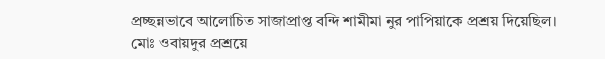প্রচ্ছন্নভাবে আলোচিত সাজাপ্রাপ্ত বন্দি শামীমা নুর পাপিয়াকে প্রশ্রয় দিয়েছিল।
মোঃ ওবায়দুর প্রশ্রয়ে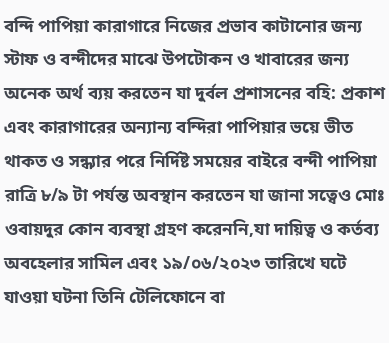বন্দি পাপিয়া কারাগারে নিজের প্রভাব কাটানোর জন্য স্টাফ ও বন্দীদের মাঝে উপটোকন ও খাবারের জন্য অনেক অর্থ ব্যয় করতেন যা দুর্বল প্রশাসনের বহি: প্রকাশ এবং কারাগারের অন্যান্য বন্দিরা পাপিয়ার ভয়ে ভীত থাকত ও সন্ধ্যার পরে নির্দিষ্ট সময়ের বাইরে বন্দী পাপিয়া রাত্রি ৮/৯ টা পর্যন্ত অবস্থান করতেন যা জানা সত্বেও মোঃ ওবায়দুর কোন ব্যবস্থা গ্রহণ করেননি,যা দায়িত্ব ও কর্তব্য অবহেলার সামিল এবং ১৯/০৬/২০২৩ তারিখে ঘটে যাওয়া ঘটনা তিনি টেলিফোনে বা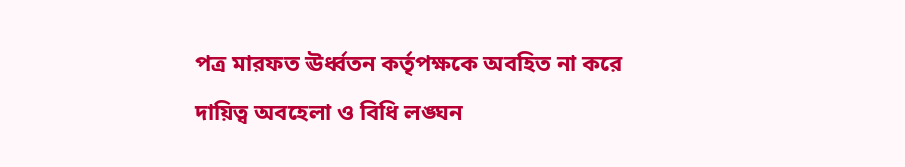পত্র মারফত ঊর্ধ্বতন কর্তৃপক্ষকে অবহিত না করে দায়িত্ব অবহেলা ও বিধি লঙ্ঘন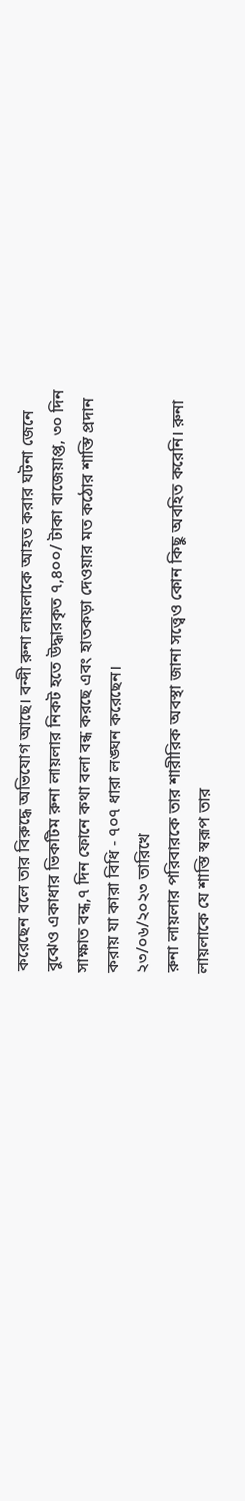করেছেন বলে তার বিরুদ্ধে অভিযোগ আছে। বন্দী রুনা লায়লাকে আহত করার ঘটনা জেনে বুঝেও একাধার ভিকটিম রুনা লায়লার নিকট হতে উদ্ধারকৃত ৭,৪০০/ টাকা বাজেয়াপ্ত, ৩০ দিন সাক্ষাত বন্ধ,৭ দিন ফোনে কথা বলা বন্ধ করছে এবং হাতকড়া দেওয়ার মত কঠোর শাস্তি প্রদান করায় যা কারা বিধি - ৭০৭ ধারা লঙ্ঘন করেছেন।
২৩/০৬/২০২৩ তারিখে
রুনা লায়লার পরিবারকে তার শারীরিক অবস্থা জানা সত্ত্বেও কোন কিছু অবহিত করেনি। রুনা লায়লাকে যে শাস্তি স্বরূপ তার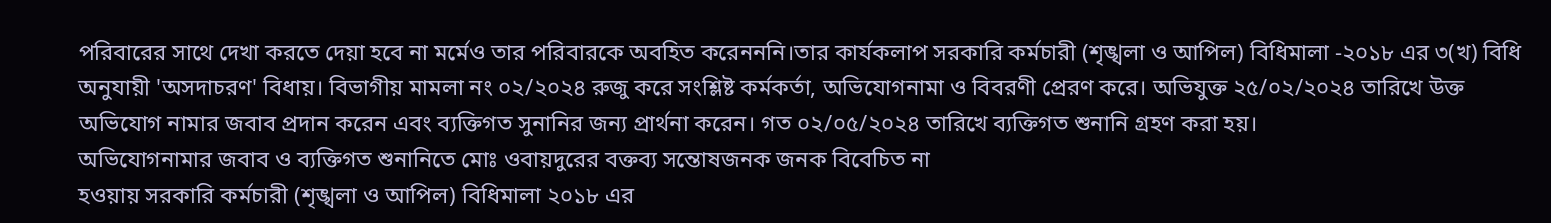পরিবারের সাথে দেখা করতে দেয়া হবে না মর্মেও তার পরিবারকে অবহিত করেনননি।তার কার্যকলাপ সরকারি কর্মচারী (শৃঙ্খলা ও আপিল) বিধিমালা -২০১৮ এর ৩(খ) বিধি অনুযায়ী 'অসদাচরণ' বিধায়। বিভাগীয় মামলা নং ০২/২০২৪ রুজু করে সংশ্লিষ্ট কর্মকর্তা, অভিযোগনামা ও বিবরণী প্রেরণ করে। অভিযুক্ত ২৫/০২/২০২৪ তারিখে উক্ত অভিযোগ নামার জবাব প্রদান করেন এবং ব্যক্তিগত সুনানির জন্য প্রার্থনা করেন। গত ০২/০৫/২০২৪ তারিখে ব্যক্তিগত শুনানি গ্রহণ করা হয়।
অভিযোগনামার জবাব ও ব্যক্তিগত শুনানিতে মোঃ ওবায়দুরের বক্তব্য সন্তোষজনক জনক বিবেচিত না
হওয়ায় সরকারি কর্মচারী (শৃঙ্খলা ও আপিল) বিধিমালা ২০১৮ এর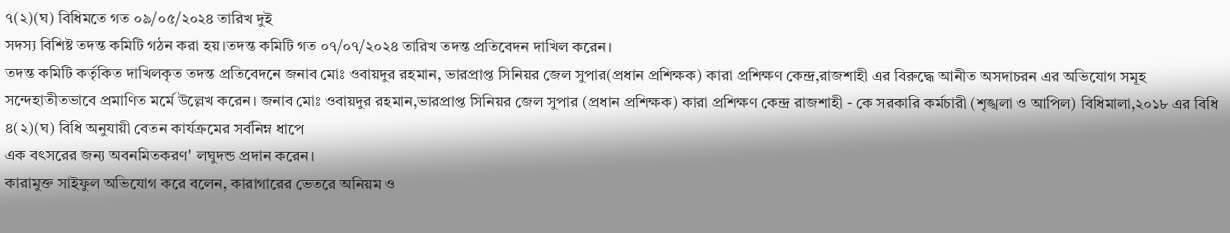৭(২)(ঘ) বিধিমতে গত ০৯/০৫/২০২৪ তারিখ দুই
সদস্য বিশিষ্ট তদন্ত কমিটি গঠন করা হয়।তদন্ত কমিটি গত ০৭/০৭/২০২৪ তারিখ তদন্ত প্রতিবেদন দাখিল করেন।
তদন্ত কমিটি কর্তৃকিত দাখিলকৃত তদন্ত প্রতিবেদনে জনাব মোঃ ওবায়দুর রহমান, ভারপ্রাপ্ত সিনিয়র জেল সুপার(প্রধান প্রশিক্ষক) কারা প্রশিক্ষণ কেন্দ্র,রাজশাহী এর বিরুদ্ধে আনীত অসদাচরন এর অভিযোগ সমূহ সন্দেহাতীতভাবে প্রমাণিত মর্মে উল্লেখ করেন। জনাব মোঃ ওবায়দুর রহমান,ভারপ্রাপ্ত সিনিয়র জেল সুপার (প্রধান প্রশিক্ষক) কারা প্রশিক্ষণ কেন্দ্র রাজশাহী - কে সরকারি কর্মচারী (শৃঙ্খলা ও আপিল) বিধিমালা,২০১৮ এর বিধি ৪(২)(ঘ) বিধি অনুযায়ী বেতন কার্যক্রমের সর্বনিম্ন ধাপে
এক বৎসরের জন্য অবনমিতকরণ' লঘুদন্ড প্রদান করেন।
কারামুক্ত সাইফুল অভিযোগ করে বলেন, কারাগারের ভেতরে অনিয়ম ও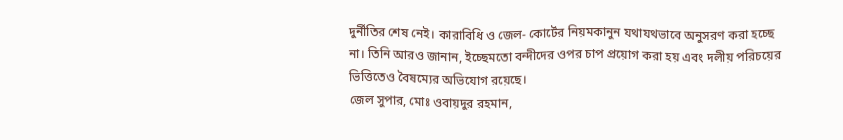দুর্নীতির শেষ নেই। কারাবিধি ও জেল- কোর্টের নিয়মকানুন যথাযথভাবে অনুসরণ করা হচ্ছে না। তিনি আরও জানান, ইচ্ছেমতো বন্দীদের ওপর চাপ প্রয়োগ করা হয় এবং দলীয় পরিচয়ের ভিত্তিতেও বৈষম্যের অভিযোগ রয়েছে।
জেল সুপার, মোঃ ওবায়দুর রহমান,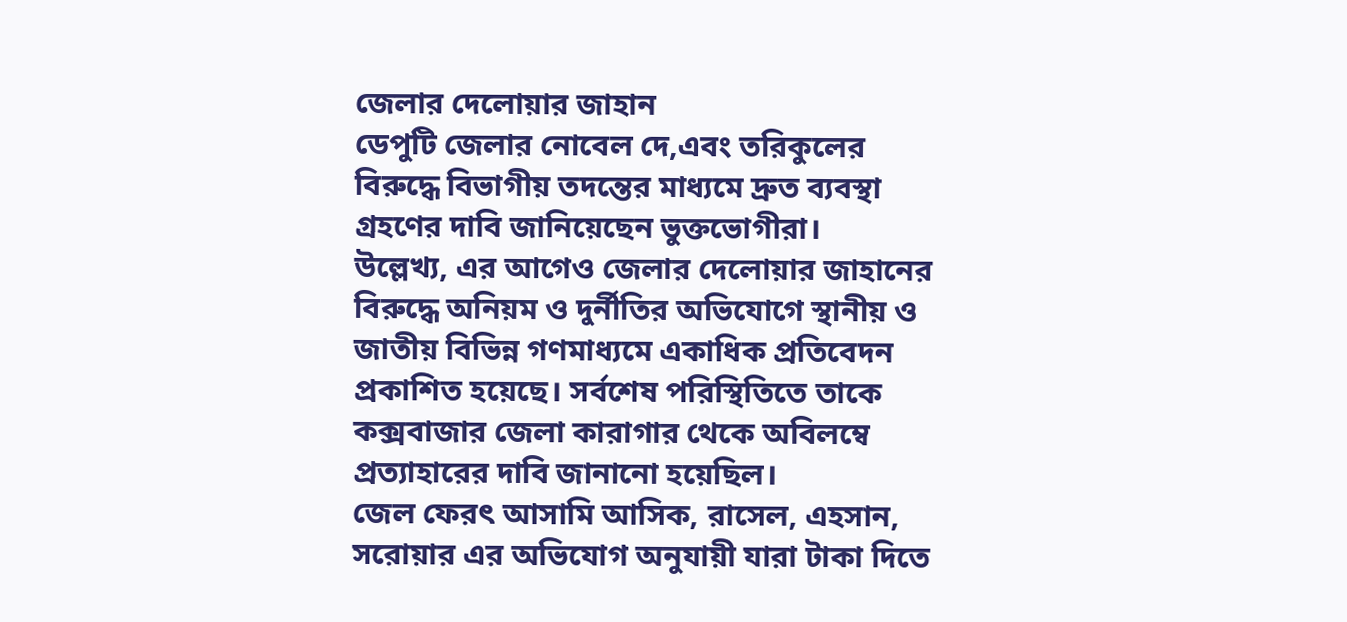জেলার দেলোয়ার জাহান
ডেপুটি জেলার নোবেল দে,এবং তরিকুলের
বিরুদ্ধে বিভাগীয় তদন্তের মাধ্যমে দ্রুত ব্যবস্থা গ্রহণের দাবি জানিয়েছেন ভুক্তভোগীরা।
উল্লেখ্য, এর আগেও জেলার দেলোয়ার জাহানের বিরুদ্ধে অনিয়ম ও দুর্নীতির অভিযোগে স্থানীয় ও জাতীয় বিভিন্ন গণমাধ্যমে একাধিক প্রতিবেদন প্রকাশিত হয়েছে। সর্বশেষ পরিস্থিতিতে তাকে কক্সবাজার জেলা কারাগার থেকে অবিলম্বে প্রত্যাহারের দাবি জানানো হয়েছিল।
জেল ফেরৎ আসামি আসিক, রাসেল, এহসান, সরোয়ার এর অভিযোগ অনুযায়ী যারা টাকা দিতে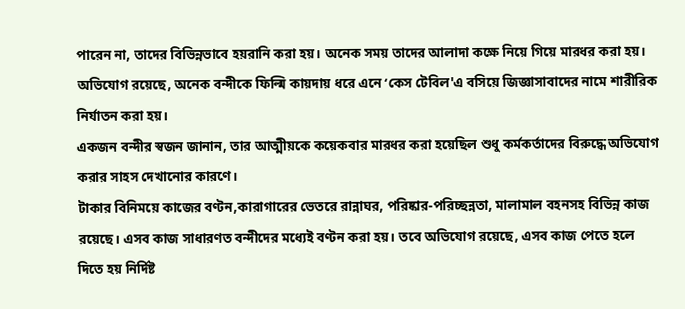পারেন না, তাদের বিভিন্নভাবে হয়রানি করা হয়। অনেক সময় তাদের আলাদা কক্ষে নিয়ে গিয়ে মারধর করা হয়। অভিযোগ রয়েছে, অনেক বন্দীকে ফিল্মি কায়দায় ধরে এনে ‘কেস টেবিল'এ বসিয়ে জিজ্ঞাসাবাদের নামে শারীরিক নির্যাতন করা হয়।
একজন বন্দীর স্বজন জানান, তার আত্মীয়কে কয়েকবার মারধর করা হয়েছিল শুধু কর্মকর্তাদের বিরুদ্ধে অভিযোগ করার সাহস দেখানোর কারণে।
টাকার বিনিময়ে কাজের বণ্টন,কারাগারের ভেতরে রান্নাঘর, পরিষ্কার-পরিচ্ছন্নতা, মালামাল বহনসহ বিভিন্ন কাজ রয়েছে। এসব কাজ সাধারণত বন্দীদের মধ্যেই বণ্টন করা হয়। তবে অভিযোগ রয়েছে, এসব কাজ পেতে হলে দিতে হয় নির্দিষ্ট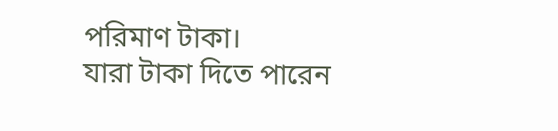পরিমাণ টাকা।
যারা টাকা দিতে পারেন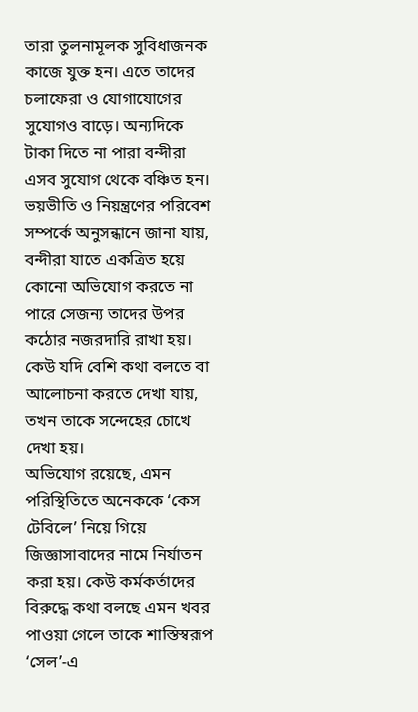তারা তুলনামূলক সুবিধাজনক কাজে যুক্ত হন। এতে তাদের চলাফেরা ও যোগাযোগের সুযোগও বাড়ে। অন্যদিকে টাকা দিতে না পারা বন্দীরা এসব সুযোগ থেকে বঞ্চিত হন।
ভয়ভীতি ও নিয়ন্ত্রণের পরিবেশ সম্পর্কে অনুসন্ধানে জানা যায়, বন্দীরা যাতে একত্রিত হয়ে কোনো অভিযোগ করতে না পারে সেজন্য তাদের উপর কঠোর নজরদারি রাখা হয়। কেউ যদি বেশি কথা বলতে বা আলোচনা করতে দেখা যায়, তখন তাকে সন্দেহের চোখে দেখা হয়।
অভিযোগ রয়েছে, এমন পরিস্থিতিতে অনেককে ‘কেস টেবিলে’ নিয়ে গিয়ে জিজ্ঞাসাবাদের নামে নির্যাতন করা হয়। কেউ কর্মকর্তাদের বিরুদ্ধে কথা বলছে এমন খবর পাওয়া গেলে তাকে শাস্তিস্বরূপ ‘সেল’-এ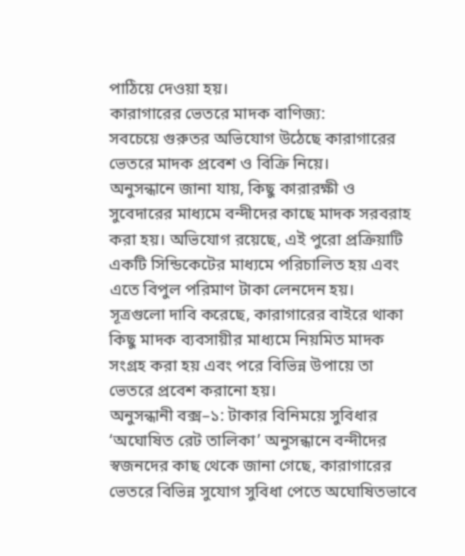পাঠিয়ে দেওয়া হয়।
কারাগারের ভেতরে মাদক বাণিজ্য:
সবচেয়ে গুরুতর অভিযোগ উঠেছে কারাগারের ভেতরে মাদক প্রবেশ ও বিক্রি নিয়ে।
অনুসন্ধানে জানা যায়, কিছু কারারক্ষী ও সুবেদারের মাধ্যমে বন্দীদের কাছে মাদক সরবরাহ করা হয়। অভিযোগ রয়েছে, এই পুরো প্রক্রিয়াটি একটি সিন্ডিকেটের মাধ্যমে পরিচালিত হয় এবং এতে বিপুল পরিমাণ টাকা লেনদেন হয়।
সূত্রগুলো দাবি করেছে, কারাগারের বাইরে থাকা কিছু মাদক ব্যবসায়ীর মাধ্যমে নিয়মিত মাদক সংগ্রহ করা হয় এবং পরে বিভিন্ন উপায়ে তা ভেতরে প্রবেশ করানো হয়।
অনুসন্ধানী বক্স–১: টাকার বিনিময়ে সুবিধার ‘অঘোষিত রেট তালিকা’ অনুসন্ধানে বন্দীদের স্বজনদের কাছ থেকে জানা গেছে, কারাগারের ভেতরে বিভিন্ন সুযোগ সুবিধা পেতে অঘোষিতভাবে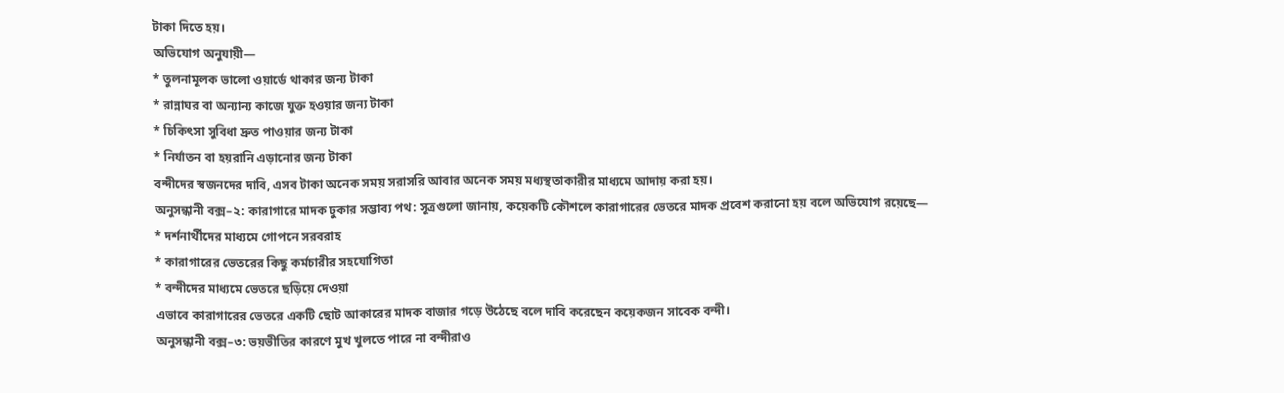টাকা দিতে হয়।
অভিযোগ অনুযায়ী—
* তুলনামূলক ভালো ওয়ার্ডে থাকার জন্য টাকা
* রান্নাঘর বা অন্যান্য কাজে যুক্ত হওয়ার জন্য টাকা
* চিকিৎসা সুবিধা দ্রুত পাওয়ার জন্য টাকা
* নির্যাতন বা হয়রানি এড়ানোর জন্য টাকা
বন্দীদের স্বজনদের দাবি, এসব টাকা অনেক সময় সরাসরি আবার অনেক সময় মধ্যস্থতাকারীর মাধ্যমে আদায় করা হয়।
অনুসন্ধানী বক্স–২: কারাগারে মাদক ঢুকার সম্ভাব্য পথ: সূত্রগুলো জানায়, কয়েকটি কৌশলে কারাগারের ভেতরে মাদক প্রবেশ করানো হয় বলে অভিযোগ রয়েছে—
* দর্শনার্থীদের মাধ্যমে গোপনে সরবরাহ
* কারাগারের ভেতরের কিছু কর্মচারীর সহযোগিতা
* বন্দীদের মাধ্যমে ভেতরে ছড়িয়ে দেওয়া
এভাবে কারাগারের ভেতরে একটি ছোট আকারের মাদক বাজার গড়ে উঠেছে বলে দাবি করেছেন কয়েকজন সাবেক বন্দী।
অনুসন্ধানী বক্স–৩: ভয়ভীতির কারণে মুখ খুলতে পারে না বন্দীরাও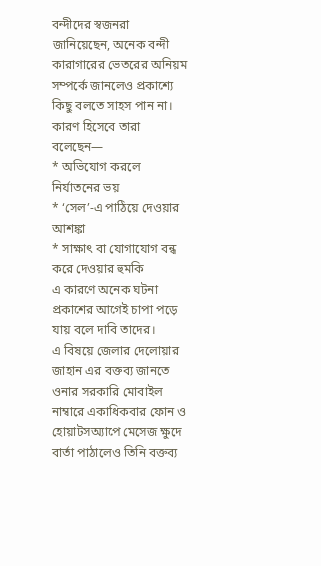বন্দীদের স্বজনরা জানিয়েছেন, অনেক বন্দী কারাগারের ভেতরের অনিয়ম সম্পর্কে জানলেও প্রকাশ্যে কিছু বলতে সাহস পান না।
কারণ হিসেবে তারা বলেছেন—
* অভিযোগ করলে নির্যাতনের ভয়
* ‘সেল’-এ পাঠিয়ে দেওয়ার আশঙ্কা
* সাক্ষাৎ বা যোগাযোগ বন্ধ করে দেওয়ার হুমকি
এ কারণে অনেক ঘটনা প্রকাশের আগেই চাপা পড়ে যায় বলে দাবি তাদের।
এ বিষয়ে জেলার দেলোয়ার জাহান এর বক্তব্য জানতে ওনার সরকারি মোবাইল নাম্বারে একাধিকবার ফোন ও হোয়াটসঅ্যাপে মেসেজ ক্ষুদে বার্তা পাঠালেও তিনি বক্তব্য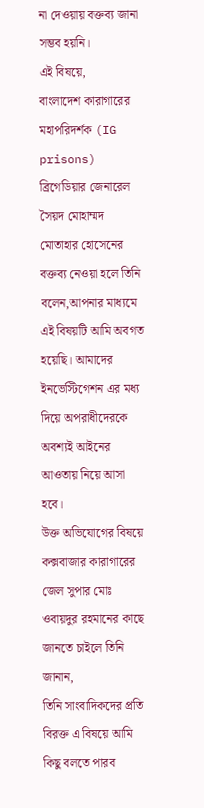না দেওয়ায় বক্তব্য জানা সম্ভব হয়নি।
এই বিষয়ে,
বাংলাদেশ কারাগারের মহাপরিদর্শক (IG prisons)
ব্রিগেডিয়ার জেনারেল সৈয়দ মোহাম্মদ
মোতাহার হোসেনের বক্তব্য নেওয়া হলে তিনি বলেন,আপনার মাধ্যমে এই বিষয়টি আমি অবগত হয়েছি। আমাদের ইনভেস্টিগেশন এর মধ্য দিয়ে অপরাধীদেরকে অবশ্যই আইনের আওতায় নিয়ে আসা হবে।
উক্ত অভিযোগের বিষয়ে কক্সবাজার কারাগারের জেল সুপার মোঃ ওবায়দুর রহমানের কাছে জানতে চাইলে তিনি জানান,
তিনি সাংবাদিকদের প্রতি বিরক্ত এ বিষয়ে আমি কিছু বলতে পারব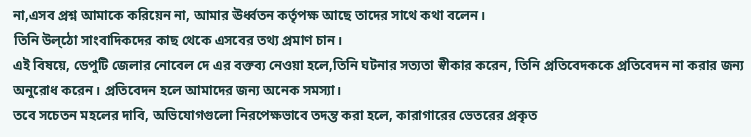না,এসব প্রশ্ন আমাকে করিয়েন না, আমার ঊর্ধ্বতন কর্তৃপক্ষ আছে তাদের সাথে কথা বলেন।
তিনি উল্ঠো সাংবাদিকদের কাছ থেকে এসবের তথ্য প্রমাণ চান।
এই বিষয়ে, ডেপুটি জেলার নোবেল দে এর বক্তব্য নেওয়া হলে,তিনি ঘটনার সত্যতা স্বীকার করেন, তিনি প্রতিবেদককে প্রতিবেদন না করার জন্য অনুরোধ করেন। প্রতিবেদন হলে আমাদের জন্য অনেক সমস্যা।
তবে সচেতন মহলের দাবি, অভিযোগগুলো নিরপেক্ষভাবে তদন্ত করা হলে, কারাগারের ভেতরের প্রকৃত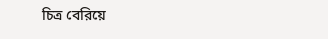চিত্র বেরিয়ে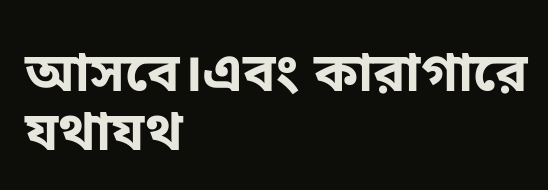আসবে।এবং কারাগারে যথাযথ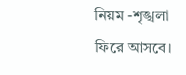নিয়ম -শৃঙ্খলা ফিরে আসবে।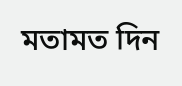মতামত দিন